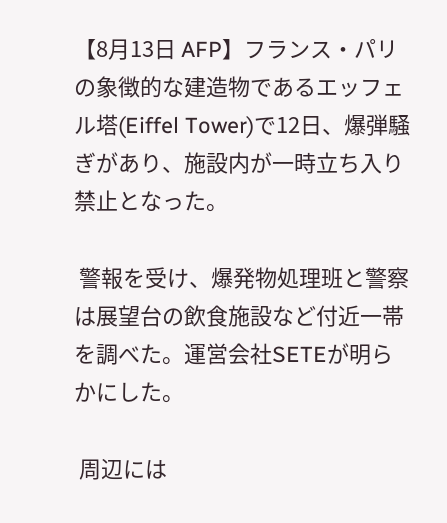【8月13日 AFP】フランス・パリの象徴的な建造物であるエッフェル塔(Eiffel Tower)で12日、爆弾騒ぎがあり、施設内が一時立ち入り禁止となった。

 警報を受け、爆発物処理班と警察は展望台の飲食施設など付近一帯を調べた。運営会社SETEが明らかにした。

 周辺には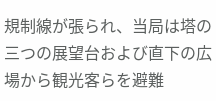規制線が張られ、当局は塔の三つの展望台および直下の広場から観光客らを避難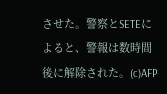させた。警察とSETEによると、警報は数時間後に解除された。(c)AFP